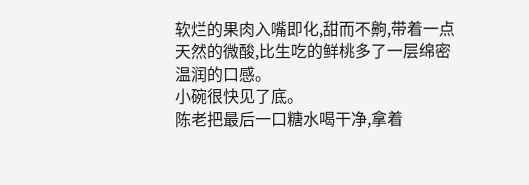软烂的果肉入嘴即化,甜而不齁,带着一点天然的微酸,比生吃的鲜桃多了一层绵密温润的口感。
小碗很快见了底。
陈老把最后一口糖水喝干净,拿着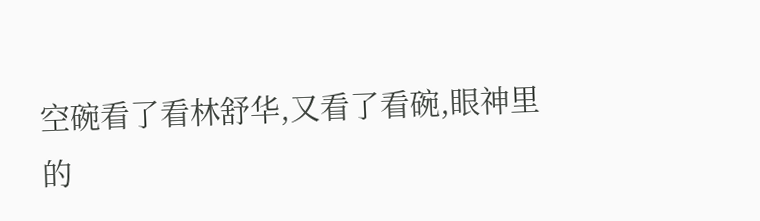空碗看了看林舒华,又看了看碗,眼神里的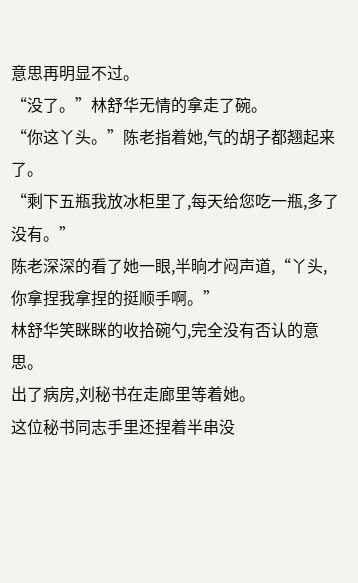意思再明显不过。
“没了。”林舒华无情的拿走了碗。
“你这丫头。”陈老指着她,气的胡子都翘起来了。
“剩下五瓶我放冰柜里了,每天给您吃一瓶,多了没有。”
陈老深深的看了她一眼,半晌才闷声道,“丫头,你拿捏我拿捏的挺顺手啊。”
林舒华笑眯眯的收拾碗勺,完全没有否认的意思。
出了病房,刘秘书在走廊里等着她。
这位秘书同志手里还捏着半串没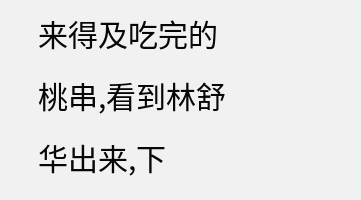来得及吃完的桃串,看到林舒华出来,下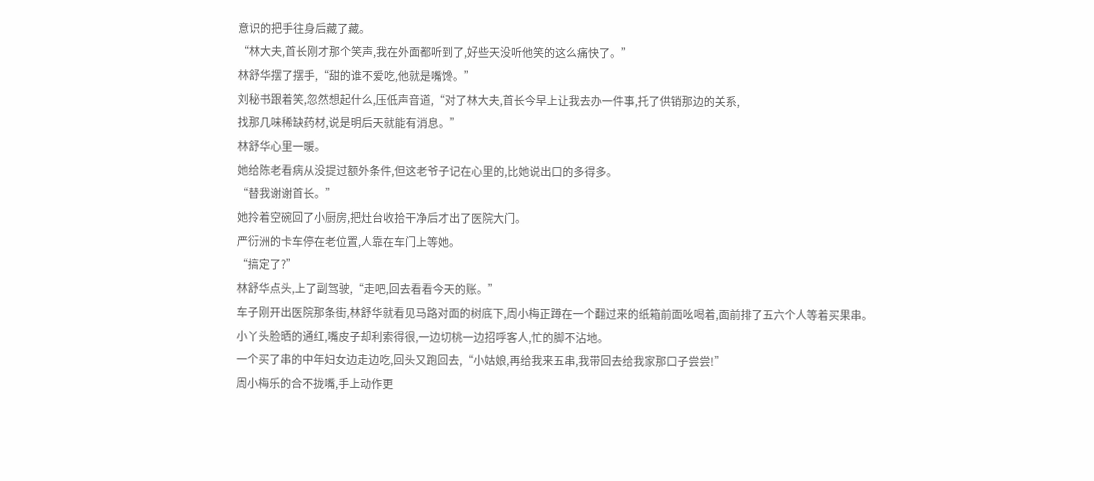意识的把手往身后藏了藏。
“林大夫,首长刚才那个笑声,我在外面都听到了,好些天没听他笑的这么痛快了。”
林舒华摆了摆手,“甜的谁不爱吃,他就是嘴馋。”
刘秘书跟着笑,忽然想起什么,压低声音道,“对了林大夫,首长今早上让我去办一件事,托了供销那边的关系,
找那几味稀缺药材,说是明后天就能有消息。”
林舒华心里一暖。
她给陈老看病从没提过额外条件,但这老爷子记在心里的,比她说出口的多得多。
“替我谢谢首长。”
她拎着空碗回了小厨房,把灶台收拾干净后才出了医院大门。
严衍洲的卡车停在老位置,人靠在车门上等她。
“搞定了?”
林舒华点头,上了副驾驶,“走吧,回去看看今天的账。”
车子刚开出医院那条街,林舒华就看见马路对面的树底下,周小梅正蹲在一个翻过来的纸箱前面吆喝着,面前排了五六个人等着买果串。
小丫头脸晒的通红,嘴皮子却利索得很,一边切桃一边招呼客人,忙的脚不沾地。
一个买了串的中年妇女边走边吃,回头又跑回去,“小姑娘,再给我来五串,我带回去给我家那口子尝尝!”
周小梅乐的合不拢嘴,手上动作更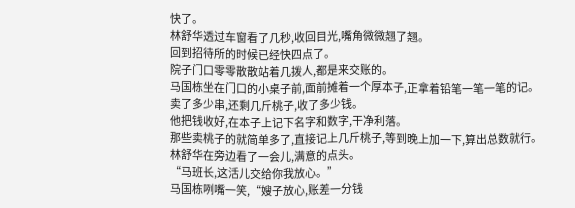快了。
林舒华透过车窗看了几秒,收回目光,嘴角微微翘了翘。
回到招待所的时候已经快四点了。
院子门口零零散散站着几拨人,都是来交账的。
马国栋坐在门口的小桌子前,面前摊着一个厚本子,正拿着铅笔一笔一笔的记。
卖了多少串,还剩几斤桃子,收了多少钱。
他把钱收好,在本子上记下名字和数字,干净利落。
那些卖桃子的就简单多了,直接记上几斤桃子,等到晚上加一下,算出总数就行。
林舒华在旁边看了一会儿,满意的点头。
“马班长,这活儿交给你我放心。”
马国栋咧嘴一笑,“嫂子放心,账差一分钱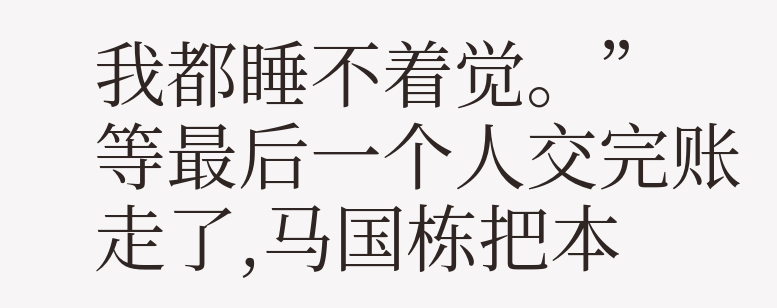我都睡不着觉。”
等最后一个人交完账走了,马国栋把本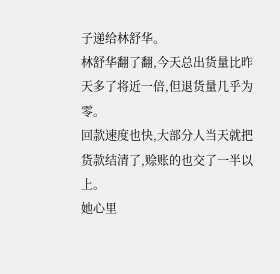子递给林舒华。
林舒华翻了翻,今天总出货量比昨天多了将近一倍,但退货量几乎为零。
回款速度也快,大部分人当天就把货款结清了,赊账的也交了一半以上。
她心里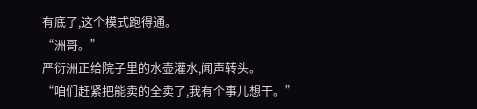有底了,这个模式跑得通。
“洲哥。”
严衍洲正给院子里的水壶灌水,闻声转头。
“咱们赶紧把能卖的全卖了,我有个事儿想干。”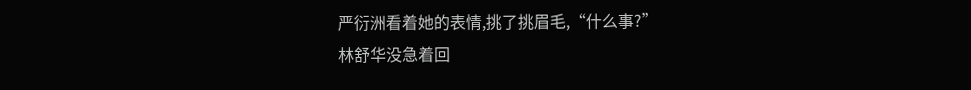严衍洲看着她的表情,挑了挑眉毛,“什么事?”
林舒华没急着回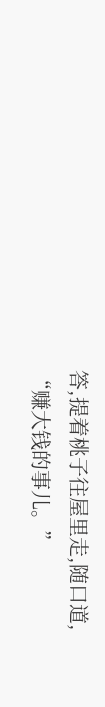答,提着桃子往屋里走,随口道,
“赚大钱的事儿。”